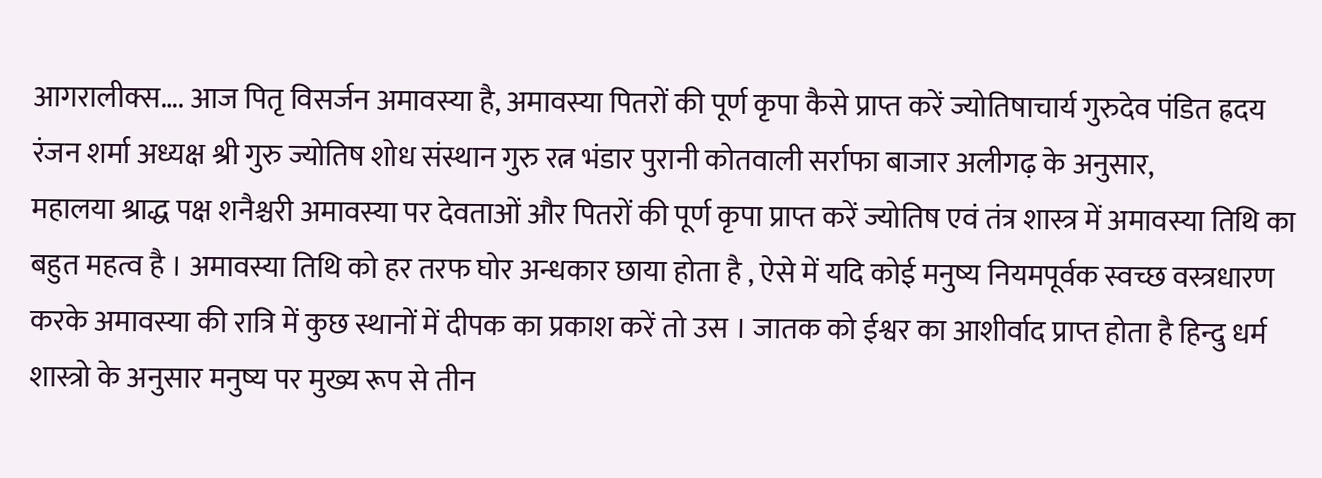आगरालीक्स…. आज पितृ विसर्जन अमावस्या है, अमावस्या पितरों की पूर्ण कृपा कैसे प्राप्त करें ज्योतिषाचार्य गुरुदेव पंडित ह्रदय रंजन शर्मा अध्यक्ष श्री गुरु ज्योतिष शोध संस्थान गुरु रत्न भंडार पुरानी कोतवाली सर्राफा बाजार अलीगढ़ के अनुसार,
महालया श्राद्ध पक्ष शनैश्चरी अमावस्या पर देवताओं और पितरों की पूर्ण कृपा प्राप्त करें ज्योतिष एवं तंत्र शास्त्र में अमावस्या तिथि का बहुत महत्व है । अमावस्या तिथि को हर तरफ घोर अन्धकार छाया होता है , ऐसे में यदि कोई मनुष्य नियमपूर्वक स्वच्छ वस्त्रधारण करके अमावस्या की रात्रि में कुछ स्थानों में दीपक का प्रकाश करें तो उस । जातक को ईश्वर का आशीर्वाद प्राप्त होता है हिन्दु धर्म शास्त्रो के अनुसार मनुष्य पर मुख्य रूप से तीन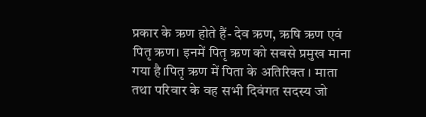प्रकार के ऋण होते हैं- देव ऋण, ऋषि ऋण एवं पितृ ऋण। इनमें पितृ ऋण को सबसे प्रमुख माना गया है।पितृ ऋण में पिता के अतिरिक्त । माता तथा परिवार के वह सभी दिवंगत सदस्य जो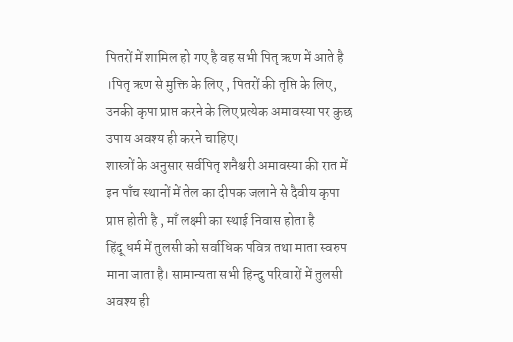पितरों में शामिल हो गए है वह सभी पितृ ऋण में आते है ।पितृ ऋण से मुक्ति के लिए , पितरों की तृप्ति के लिए, उनकी कृपा प्राप्त करने के लिए प्रत्येक अमावस्या पर कुछ उपाय अवश्य ही करने चाहिए।
शास्त्रों के अनुसार सर्वपितृ शनैश्चरी अमावस्या की रात में इन पाँच स्थानों में तेल का दीपक जलाने से दैवीय कृपा प्राप्त होती है , माँ लक्ष्मी का स्थाई निवास होता है
हिंदू धर्म में तुलसी को सर्वाधिक पवित्र तथा माता स्वरुप माना जाता है। सामान्यता सभी हिन्दु परिवारों में तुलसी अवश्य ही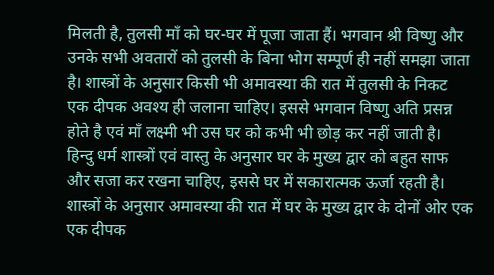मिलती है, तुलसी माँ को घर-घर में पूजा जाता हैं। भगवान श्री विष्णु और उनके सभी अवतारों को तुलसी के बिना भोग सम्पूर्ण ही नहीं समझा जाता है। शास्त्रों के अनुसार किसी भी अमावस्या की रात में तुलसी के निकट एक दीपक अवश्य ही जलाना चाहिए। इससे भगवान विष्णु अति प्रसन्न होते है एवं माँ लक्ष्मी भी उस घर को कभी भी छोड़ कर नहीं जाती है।
हिन्दु धर्म शास्त्रों एवं वास्तु के अनुसार घर के मुख्य द्वार को बहुत साफ और सजा कर रखना चाहिए, इससे घर में सकारात्मक ऊर्जा रहती है। शास्त्रों के अनुसार अमावस्या की रात में घर के मुख्य द्वार के दोनों ओर एक एक दीपक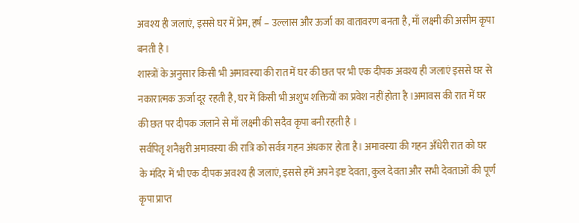अवश्य ही जलाएं, इससे घर में प्रेम, हर्ष – उल्लास और ऊर्जा का वातावरण बनता है, माँ लक्ष्मी की असीम कृपा बनती है ।
शास्त्रों के अनुसार किसी भी अमावस्या की रात में घर की छत पर भी एक दीपक अवश्य ही जलाएं इससे घर से नकारात्मक ऊर्जा दूर रहती है, घर में किसी भी अशुभ शक्तियों का प्रवेश नहीं होता है ।अमावस की रात में घर की छत पर दीपक जलाने से माँ लक्ष्मी की सदैव कृपा बनी रहती है ।
सर्वपितृ शनैश्चरी अमावस्या की रात्रि को सर्वत्र गहन अंधकार होता है। अमावस्या की गहन अँधेरी रात को घर के मंदिर में भी एक दीपक अवश्य ही जलाएं, इससे हमें अपने इष्ट देवता, कुल देवता और सभी देवताओं की पूर्ण कृपा प्राप्त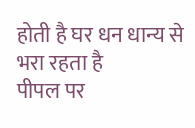होती है घर धन धान्य से भरा रहता है
पीपल पर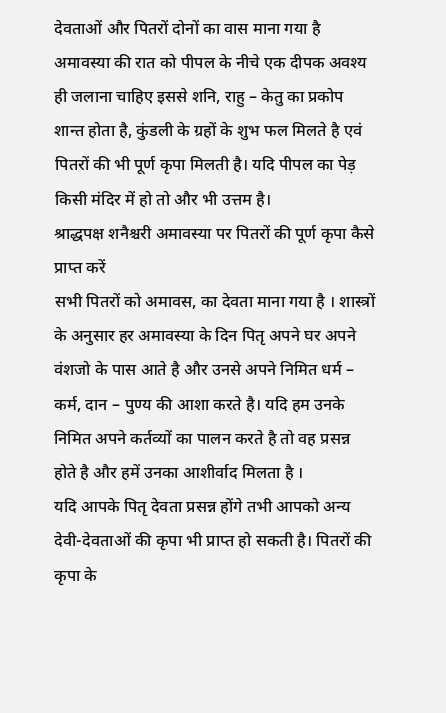देवताओं और पितरों दोनों का वास माना गया है अमावस्या की रात को पीपल के नीचे एक दीपक अवश्य ही जलाना चाहिए इससे शनि, राहु – केतु का प्रकोप शान्त होता है, कुंडली के ग्रहों के शुभ फल मिलते है एवं पितरों की भी पूर्ण कृपा मिलती है। यदि पीपल का पेड़ किसी मंदिर में हो तो और भी उत्तम है।
श्राद्धपक्ष शनैश्चरी अमावस्या पर पितरों की पूर्ण कृपा कैसे प्राप्त करें
सभी पितरों को अमावस, का देवता माना गया है । शास्त्रों के अनुसार हर अमावस्या के दिन पितृ अपने घर अपने वंशजो के पास आते है और उनसे अपने निमित धर्म – कर्म, दान – पुण्य की आशा करते है। यदि हम उनके निमित अपने कर्तव्यों का पालन करते है तो वह प्रसन्न होते है और हमें उनका आशीर्वाद मिलता है ।
यदि आपके पितृ देवता प्रसन्न होंगे तभी आपको अन्य देवी-देवताओं की कृपा भी प्राप्त हो सकती है। पितरों की कृपा के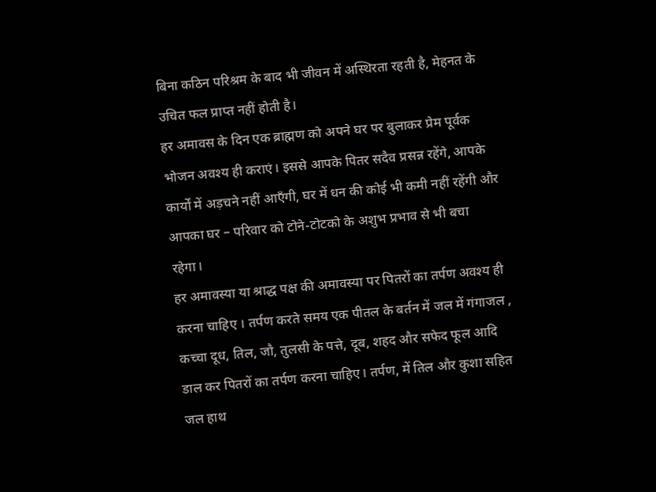बिना कठिन परिश्रम के बाद भी जीवन में अस्थिरता रहती है, मेहनत के उचित फल प्राप्त नहीं होती है।
हर अमावस के दिन एक ब्राह्मण को अपने घर पर बुलाकर प्रेम पूर्वक भोजन अवश्य ही कराएं। इससे आपके पितर सदैव प्रसन्न रहेंगे, आपके कार्यों में अड़चने नहीं आएँगी, घर में धन की कोई भी कमी नहीं रहेंगी और आपका घर – परिवार को टोने-टोटको के अशुभ प्रभाव से भी बचा रहेगा।
हर अमावस्या या श्राद्ध पक्ष की अमावस्या पर पितरों का तर्पण अवश्य ही करना चाहिए । तर्पण करते समय एक पीतल के बर्तन में जल में गंगाजल , कच्चा दूध, तिल, जौ, तुलसी के पत्ते, दूब, शहद और सफेद फूल आदि डाल कर पितरों का तर्पण करना चाहिए। तर्पण, में तिल और कुशा सहित जल हाथ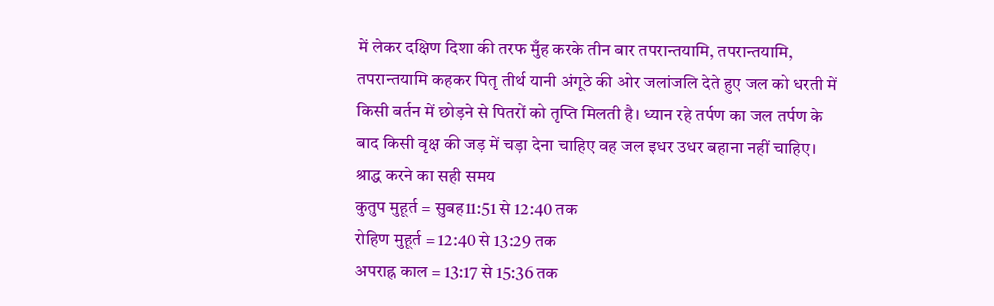में लेकर दक्षिण दिशा की तरफ मुँह करके तीन बार तपरान्तयामि, तपरान्तयामि, तपरान्तयामि कहकर पितृ तीर्थ यानी अंगूठे की ओर जलांजलि देते हुए जल को धरती में किसी बर्तन में छोड़ने से पितरों को तृप्ति मिलती है। ध्यान रहे तर्पण का जल तर्पण के बाद किसी वृक्ष की जड़ में चड़ा देना चाहिए वह जल इधर उधर बहाना नहीं चाहिए।
श्राद्ध करने का सही समय
कुतुप मुहूर्त = सुबह11:51 से 12:40 तक
रोहिण मुहूर्त = 12:40 से 13:29 तक
अपराह्न काल = 13:17 से 15:36 तक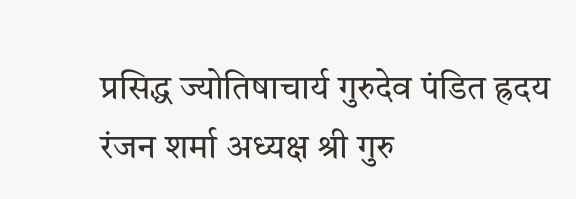प्रसिद्ध ज्योतिषाचार्य गुरुदेव पंडित ह्रदय रंजन शर्मा अध्यक्ष श्री गुरु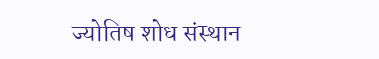ज्योतिष शोध संस्थान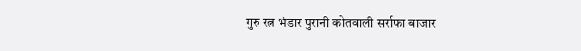गुरु रत्न भंडार पुरानी कोतवाली सर्राफा बाजार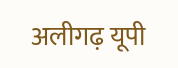अलीगढ़ यूपी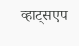व्हाट्सएप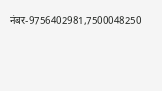नंबर-9756402981,7500048250